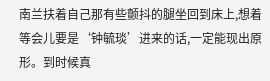南兰扶着自己那有些颤抖的腿坐回到床上,想着等会儿要是‘钟毓琰’进来的话,一定能现出原形。到时候真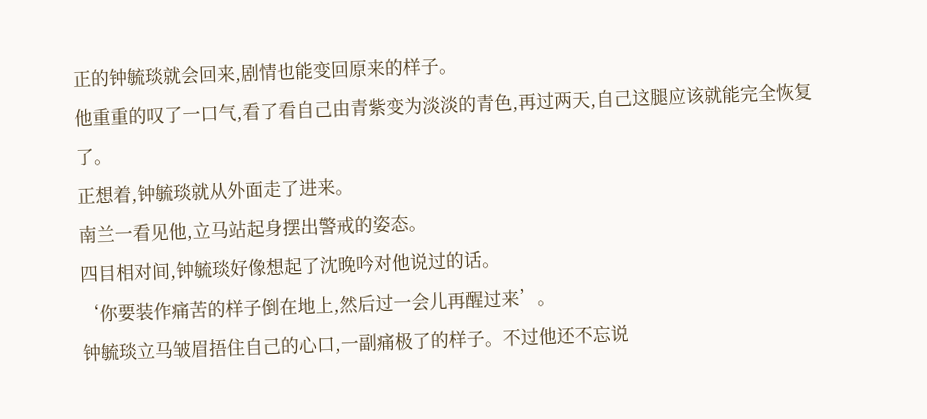正的钟毓琰就会回来,剧情也能变回原来的样子。
他重重的叹了一口气,看了看自己由青紫变为淡淡的青色,再过两天,自己这腿应该就能完全恢复了。
正想着,钟毓琰就从外面走了进来。
南兰一看见他,立马站起身摆出警戒的姿态。
四目相对间,钟毓琰好像想起了沈晚吟对他说过的话。
‘你要装作痛苦的样子倒在地上,然后过一会儿再醒过来’。
钟毓琰立马皱眉捂住自己的心口,一副痛极了的样子。不过他还不忘说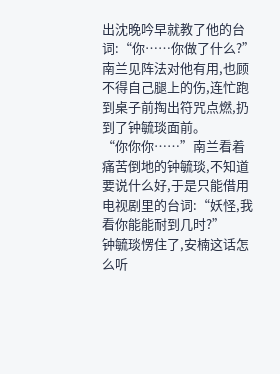出沈晚吟早就教了他的台词:“你……你做了什么?”
南兰见阵法对他有用,也顾不得自己腿上的伤,连忙跑到桌子前掏出符咒点燃,扔到了钟毓琰面前。
“你你你……”南兰看着痛苦倒地的钟毓琰,不知道要说什么好,于是只能借用电视剧里的台词:“妖怪,我看你能能耐到几时?”
钟毓琰愣住了,安楠这话怎么听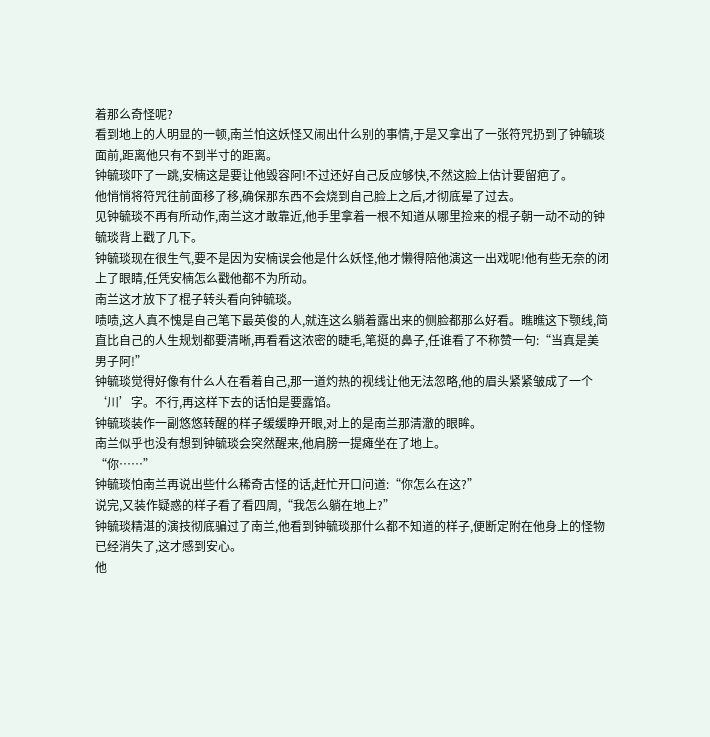着那么奇怪呢?
看到地上的人明显的一顿,南兰怕这妖怪又闹出什么别的事情,于是又拿出了一张符咒扔到了钟毓琰面前,距离他只有不到半寸的距离。
钟毓琰吓了一跳,安楠这是要让他毁容阿!不过还好自己反应够快,不然这脸上估计要留疤了。
他悄悄将符咒往前面移了移,确保那东西不会烧到自己脸上之后,才彻底晕了过去。
见钟毓琰不再有所动作,南兰这才敢靠近,他手里拿着一根不知道从哪里捡来的棍子朝一动不动的钟毓琰背上戳了几下。
钟毓琰现在很生气,要不是因为安楠误会他是什么妖怪,他才懒得陪他演这一出戏呢!他有些无奈的闭上了眼睛,任凭安楠怎么戳他都不为所动。
南兰这才放下了棍子转头看向钟毓琰。
啧啧,这人真不愧是自己笔下最英俊的人,就连这么躺着露出来的侧脸都那么好看。瞧瞧这下颚线,简直比自己的人生规划都要清晰,再看看这浓密的睫毛,笔挺的鼻子,任谁看了不称赞一句:“当真是美男子阿!”
钟毓琰觉得好像有什么人在看着自己,那一道灼热的视线让他无法忽略,他的眉头紧紧皱成了一个‘川’字。不行,再这样下去的话怕是要露馅。
钟毓琰装作一副悠悠转醒的样子缓缓睁开眼,对上的是南兰那清澈的眼眸。
南兰似乎也没有想到钟毓琰会突然醒来,他肩膀一提瘫坐在了地上。
“你……”
钟毓琰怕南兰再说出些什么稀奇古怪的话,赶忙开口问道:“你怎么在这?”
说完,又装作疑惑的样子看了看四周,“我怎么躺在地上?”
钟毓琰精湛的演技彻底骗过了南兰,他看到钟毓琰那什么都不知道的样子,便断定附在他身上的怪物已经消失了,这才感到安心。
他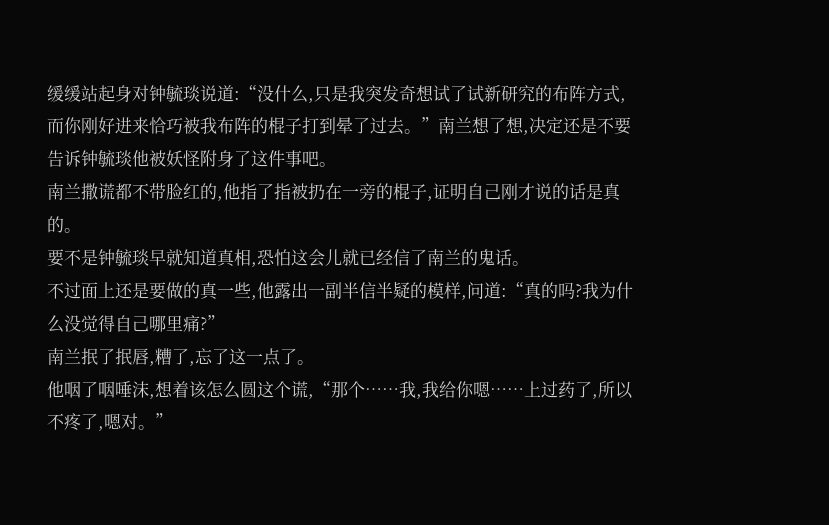缓缓站起身对钟毓琰说道:“没什么,只是我突发奇想试了试新研究的布阵方式,而你刚好进来恰巧被我布阵的棍子打到晕了过去。”南兰想了想,决定还是不要告诉钟毓琰他被妖怪附身了这件事吧。
南兰撒谎都不带脸红的,他指了指被扔在一旁的棍子,证明自己刚才说的话是真的。
要不是钟毓琰早就知道真相,恐怕这会儿就已经信了南兰的鬼话。
不过面上还是要做的真一些,他露出一副半信半疑的模样,问道:“真的吗?我为什么没觉得自己哪里痛?”
南兰抿了抿唇,糟了,忘了这一点了。
他咽了咽唾沫,想着该怎么圆这个谎,“那个……我,我给你嗯……上过药了,所以不疼了,嗯对。”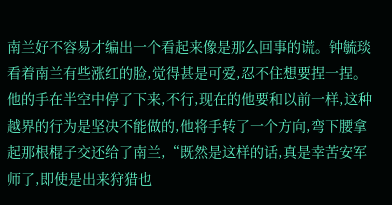南兰好不容易才编出一个看起来像是那么回事的谎。钟毓琰看着南兰有些涨红的脸,觉得甚是可爱,忍不住想要捏一捏。
他的手在半空中停了下来,不行,现在的他要和以前一样,这种越界的行为是坚决不能做的,他将手转了一个方向,弯下腰拿起那根棍子交还给了南兰,“既然是这样的话,真是幸苦安军师了,即使是出来狩猎也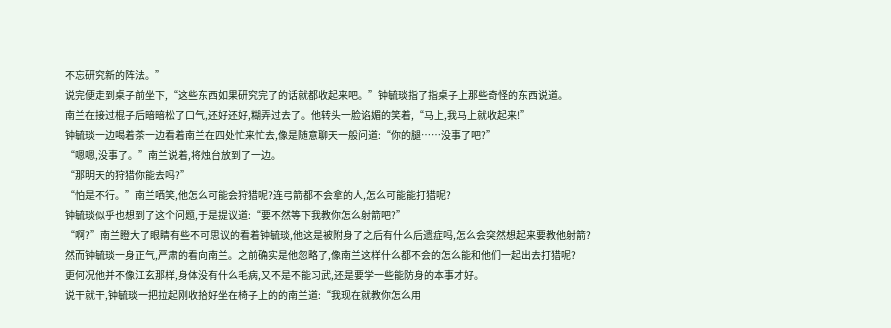不忘研究新的阵法。”
说完便走到桌子前坐下,“这些东西如果研究完了的话就都收起来吧。”钟毓琰指了指桌子上那些奇怪的东西说道。
南兰在接过棍子后暗暗松了口气,还好还好,糊弄过去了。他转头一脸谄媚的笑着,“马上,我马上就收起来!”
钟毓琰一边喝着茶一边看着南兰在四处忙来忙去,像是随意聊天一般问道:“你的腿……没事了吧?”
“嗯嗯,没事了。”南兰说着,将烛台放到了一边。
“那明天的狩猎你能去吗?”
“怕是不行。”南兰哂笑,他怎么可能会狩猎呢?连弓箭都不会拿的人,怎么可能能打猎呢?
钟毓琰似乎也想到了这个问题,于是提议道:“要不然等下我教你怎么射箭吧?”
“啊?”南兰瞪大了眼睛有些不可思议的看着钟毓琰,他这是被附身了之后有什么后遗症吗,怎么会突然想起来要教他射箭?
然而钟毓琰一身正气,严肃的看向南兰。之前确实是他忽略了,像南兰这样什么都不会的怎么能和他们一起出去打猎呢?
更何况他并不像江玄那样,身体没有什么毛病,又不是不能习武,还是要学一些能防身的本事才好。
说干就干,钟毓琰一把拉起刚收拾好坐在椅子上的的南兰道:“我现在就教你怎么用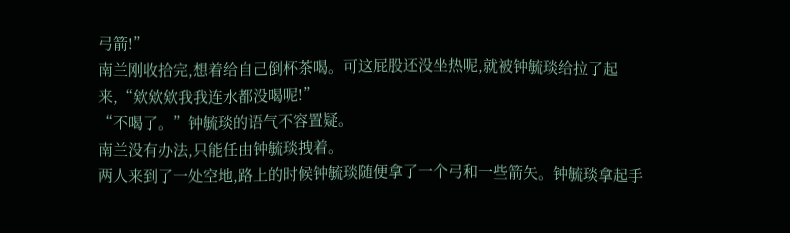弓箭!”
南兰刚收拾完,想着给自己倒杯茶喝。可这屁股还没坐热呢,就被钟毓琰给拉了起来,“欸欸欸我我连水都没喝呢!”
“不喝了。”钟毓琰的语气不容置疑。
南兰没有办法,只能任由钟毓琰拽着。
两人来到了一处空地,路上的时候钟毓琰随便拿了一个弓和一些箭矢。钟毓琰拿起手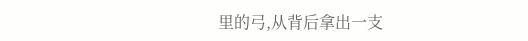里的弓,从背后拿出一支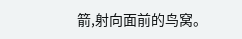箭,射向面前的鸟窝。